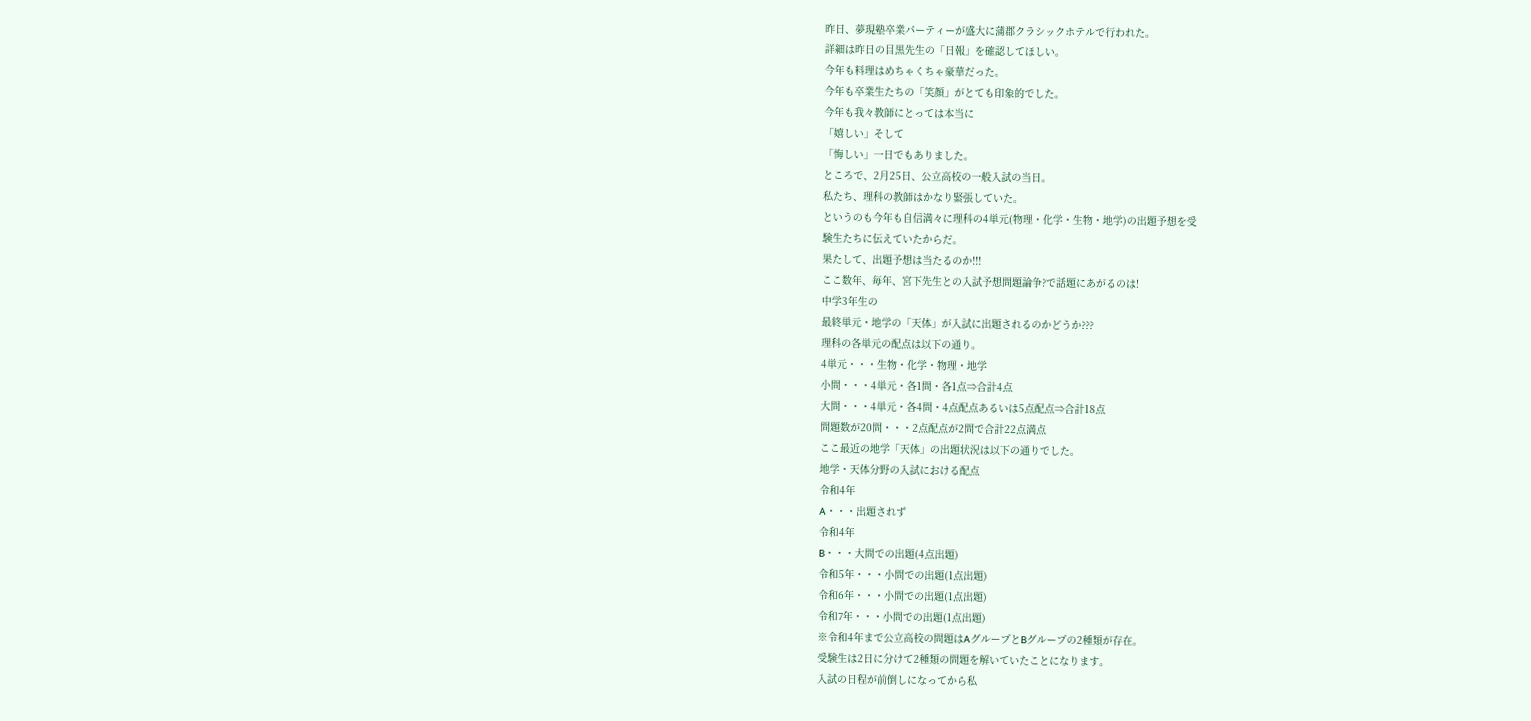昨日、夢現塾卒業パーティーが盛大に蒲郡クラシックホテルで行われた。
詳細は昨日の目黒先生の「日報」を確認してほしい。
今年も料理はめちゃくちゃ豪華だった。
今年も卒業生たちの「笑顔」がとても印象的でした。
今年も我々教師にとっては本当に
「嬉しい」そして
「悔しい」一日でもありました。
ところで、2月25日、公立高校の一般入試の当日。
私たち、理科の教師はかなり緊張していた。
というのも今年も自信満々に理科の4単元(物理・化学・生物・地学)の出題予想を受
験生たちに伝えていたからだ。
果たして、出題予想は当たるのか!!!
ここ数年、毎年、宮下先生との入試予想問題論争?で話題にあがるのは!
中学3年生の
最終単元・地学の「天体」が入試に出題されるのかどうか???
理科の各単元の配点は以下の通り。
4単元・・・生物・化学・物理・地学
小問・・・4単元・各1問・各1点⇒合計4点
大問・・・4単元・各4問・4点配点あるいは5点配点⇒合計18点
問題数が20問・・・2点配点が2問で合計22点満点
ここ最近の地学「天体」の出題状況は以下の通りでした。
地学・天体分野の入試における配点
令和4年
A・・・出題されず
令和4年
B・・・大問での出題(4点出題)
令和5年・・・小問での出題(1点出題)
令和6年・・・小問での出題(1点出題)
令和7年・・・小問での出題(1点出題)
※令和4年まで公立高校の問題はAグループとBグループの2種類が存在。
受験生は2日に分けて2種類の問題を解いていたことになります。
入試の日程が前倒しになってから私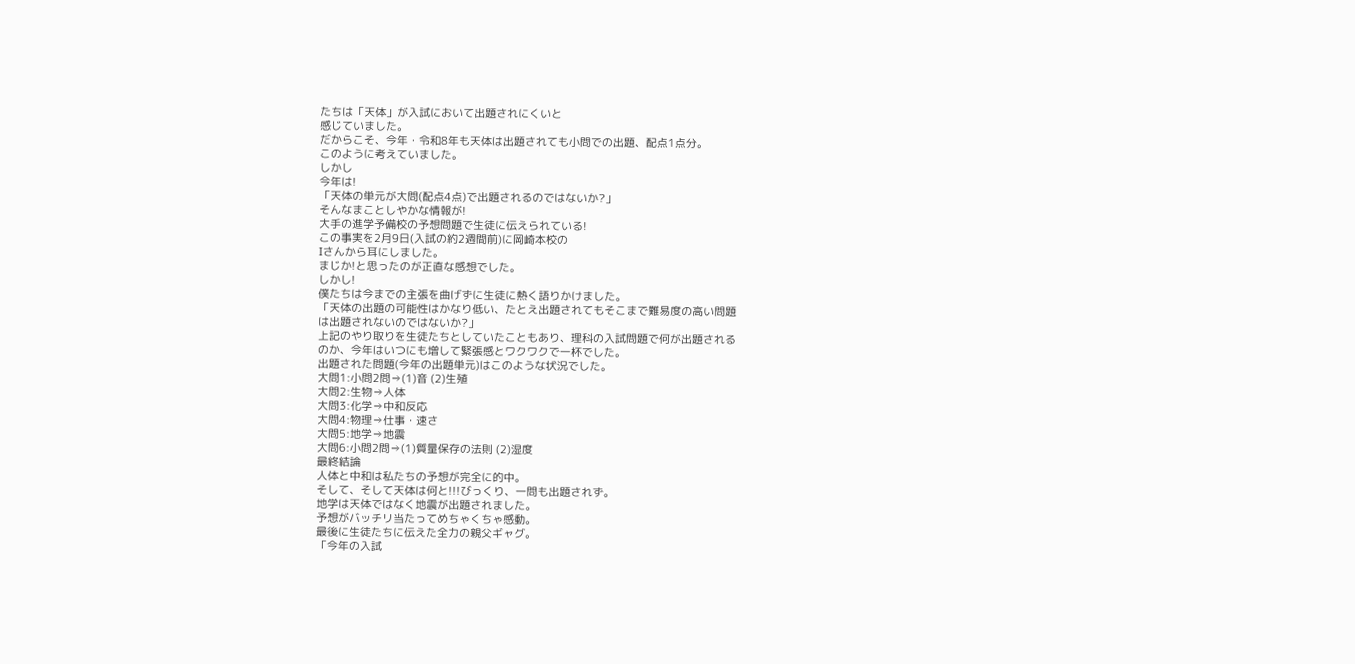たちは「天体」が入試において出題されにくいと
感じていました。
だからこそ、今年・令和8年も天体は出題されても小問での出題、配点1点分。
このように考えていました。
しかし
今年は!
「天体の単元が大問(配点4点)で出題されるのではないか?」
そんなまことしやかな情報が!
大手の進学予備校の予想問題で生徒に伝えられている!
この事実を2月9日(入試の約2週間前)に岡崎本校の
Iさんから耳にしました。
まじか!と思ったのが正直な感想でした。
しかし!
僕たちは今までの主張を曲げずに生徒に熱く語りかけました。
「天体の出題の可能性はかなり低い、たとえ出題されてもそこまで難易度の高い問題
は出題されないのではないか?」
上記のやり取りを生徒たちとしていたこともあり、理科の入試問題で何が出題される
のか、今年はいつにも増して緊張感とワクワクで一杯でした。
出題された問題(今年の出題単元)はこのような状況でした。
大問1:小問2問⇒(1)音 (2)生殖
大問2:生物⇒人体
大問3:化学⇒中和反応
大問4:物理⇒仕事・速さ
大問5:地学⇒地震
大問6:小問2問⇒(1)質量保存の法則 (2)湿度
最終結論
人体と中和は私たちの予想が完全に的中。
そして、そして天体は何と!!!びっくり、一問も出題されず。
地学は天体ではなく地震が出題されました。
予想がバッチリ当たってめちゃくちゃ感動。
最後に生徒たちに伝えた全力の親父ギャグ。
「今年の入試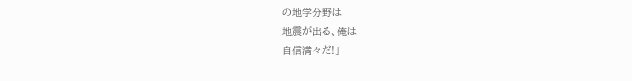の地学分野は
地震が出る、俺は
自信満々だ!」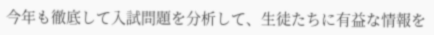今年も徹底して入試問題を分析して、生徒たちに有益な情報を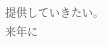提供していきたい。
来年に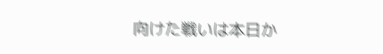向けた戦いは本日か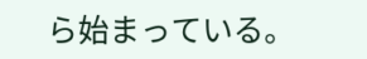ら始まっている。